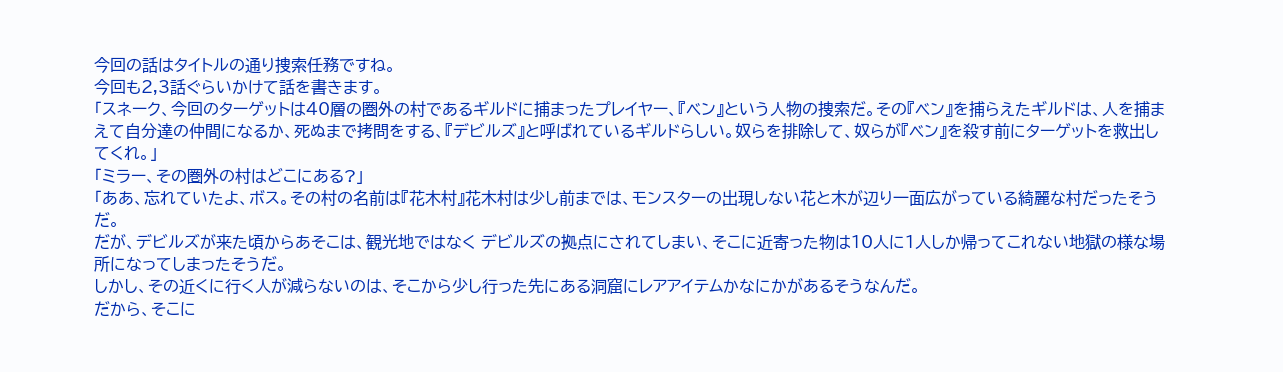今回の話はタイトルの通り捜索任務ですね。
今回も2,3話ぐらいかけて話を書きます。
「スネーク、今回のターゲットは40層の圏外の村であるギルドに捕まったプレイヤー、『ベン』という人物の捜索だ。その『ベン』を捕らえたギルドは、人を捕まえて自分達の仲間になるか、死ぬまで拷問をする、『デビルズ』と呼ばれているギルドらしい。奴らを排除して、奴らが『ベン』を殺す前にターゲットを救出してくれ。」
「ミラー、その圏外の村はどこにある?」
「ああ、忘れていたよ、ボス。その村の名前は『花木村』花木村は少し前までは、モンスターの出現しない花と木が辺り一面広がっている綺麗な村だったそうだ。
だが、デビルズが来た頃からあそこは、観光地ではなく デビルズの拠点にされてしまい、そこに近寄った物は10人に1人しか帰ってこれない地獄の様な場所になってしまったそうだ。
しかし、その近くに行く人が減らないのは、そこから少し行った先にある洞窟にレアアイテムかなにかがあるそうなんだ。
だから、そこに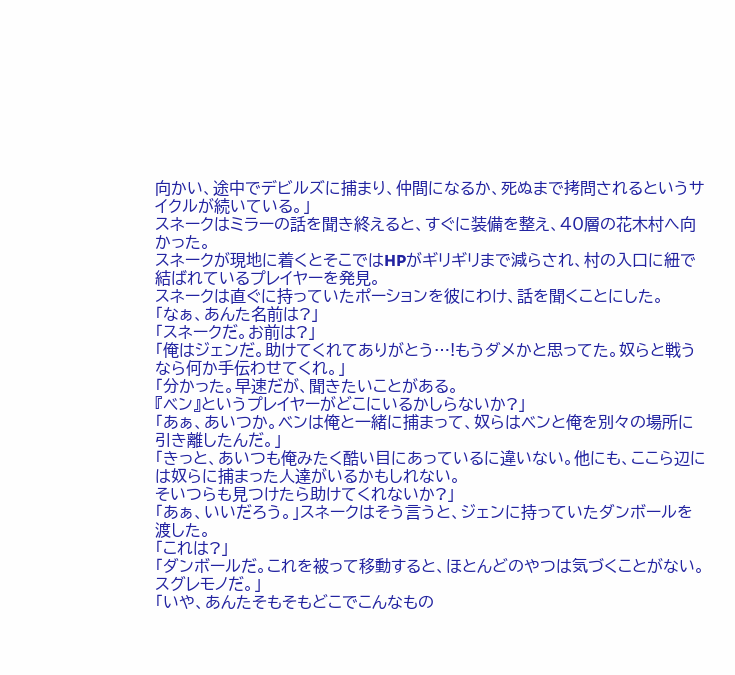向かい、途中でデビルズに捕まり、仲間になるか、死ぬまで拷問されるというサイクルが続いている。」
スネークはミラーの話を聞き終えると、すぐに装備を整え、40層の花木村へ向かった。
スネークが現地に着くとそこではHPがギリギリまで減らされ、村の入口に紐で結ばれているプレイヤーを発見。
スネークは直ぐに持っていたポーションを彼にわけ、話を聞くことにした。
「なぁ、あんた名前は?」
「スネークだ。お前は?」
「俺はジェンだ。助けてくれてありがとう…!もうダメかと思ってた。奴らと戦うなら何か手伝わせてくれ。」
「分かった。早速だが、聞きたいことがある。
『ベン』というプレイヤーがどこにいるかしらないか?」
「あぁ、あいつか。ベンは俺と一緒に捕まって、奴らはベンと俺を別々の場所に引き離したんだ。」
「きっと、あいつも俺みたく酷い目にあっているに違いない。他にも、ここら辺には奴らに捕まった人達がいるかもしれない。
そいつらも見つけたら助けてくれないか?」
「あぁ、いいだろう。」スネークはそう言うと、ジェンに持っていたダンボールを渡した。
「これは?」
「ダンボールだ。これを被って移動すると、ほとんどのやつは気づくことがない。スグレモノだ。」
「いや、あんたそもそもどこでこんなもの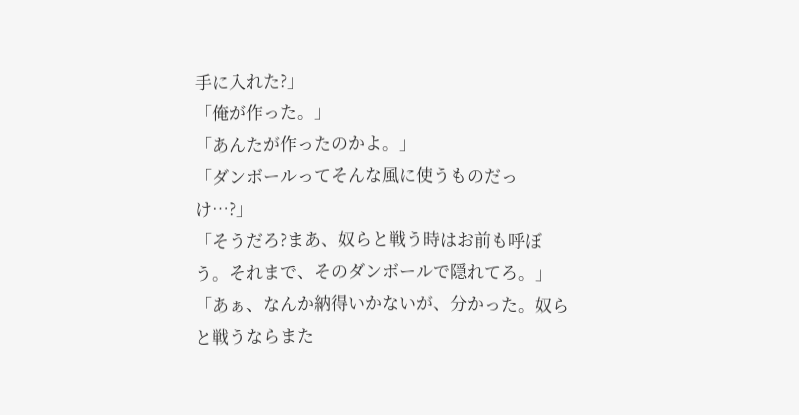手に入れた?」
「俺が作った。」
「あんたが作ったのかよ。」
「ダンボールってそんな風に使うものだっけ…?」
「そうだろ?まあ、奴らと戦う時はお前も呼ぼう。それまで、そのダンボールで隠れてろ。」
「あぁ、なんか納得いかないが、分かった。奴らと戦うならまた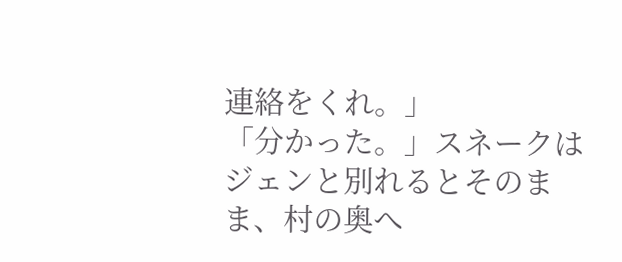連絡をくれ。」
「分かった。」スネークはジェンと別れるとそのまま、村の奥へ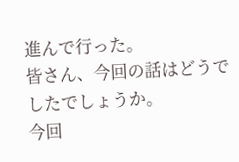進んで行った。
皆さん、今回の話はどうでしたでしょうか。
今回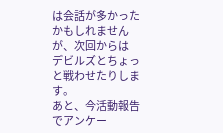は会話が多かったかもしれませんが、次回からは
デビルズとちょっと戦わせたりします。
あと、今活動報告でアンケー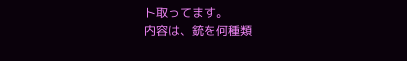ト取ってます。
内容は、銃を何種類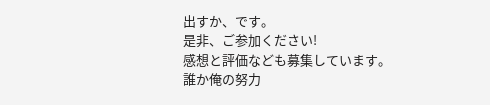出すか、です。
是非、ご参加ください!
感想と評価なども募集しています。
誰か俺の努力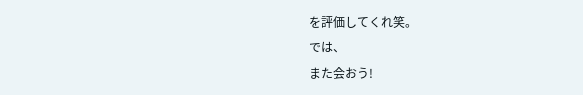を評価してくれ笑。
では、
また会おう!